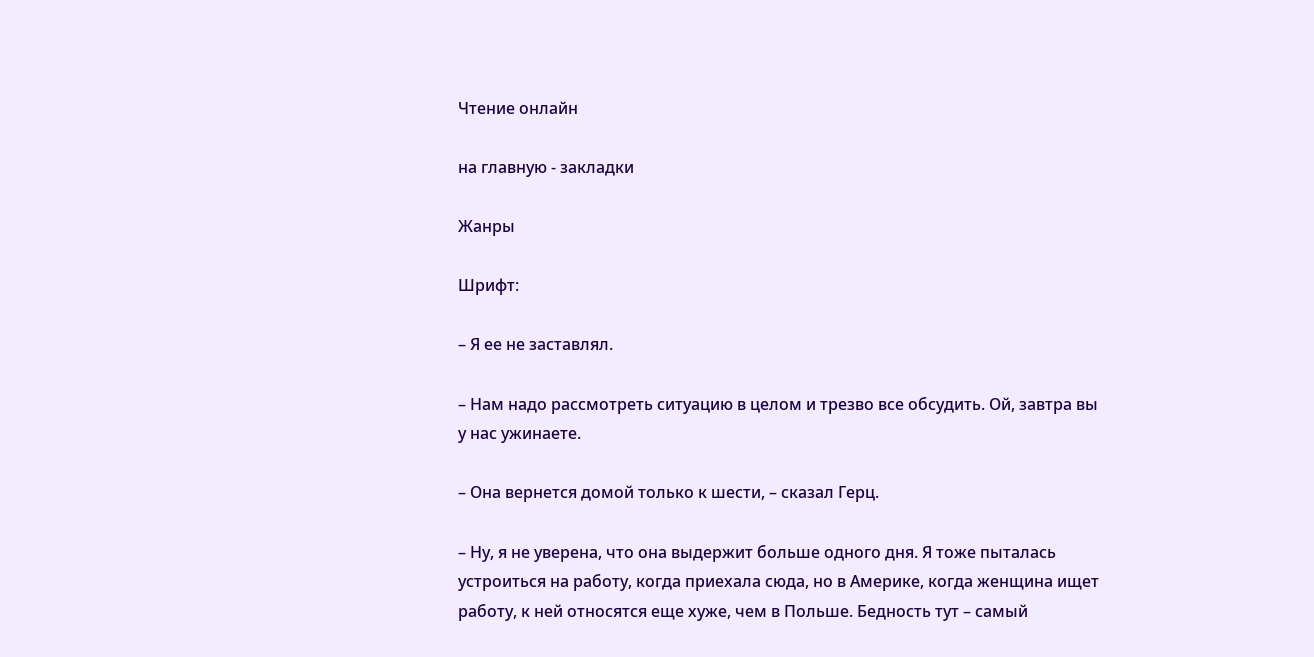Чтение онлайн

на главную - закладки

Жанры

Шрифт:

– Я ее не заставлял.

– Нам надо рассмотреть ситуацию в целом и трезво все обсудить. Ой, завтра вы у нас ужинаете.

– Она вернется домой только к шести, – сказал Герц.

– Ну, я не уверена, что она выдержит больше одного дня. Я тоже пыталась устроиться на работу, когда приехала сюда, но в Америке, когда женщина ищет работу, к ней относятся еще хуже, чем в Польше. Бедность тут – самый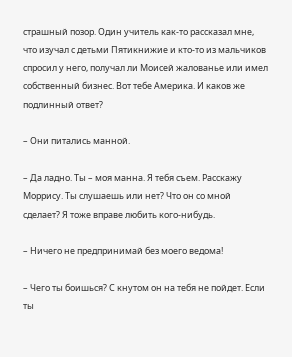страшный позор. Один учитель как-то рассказал мне, что изучал с детьми Пятикнижие и кто-то из мальчиков спросил у него, получал ли Моисей жалованье или имел собственный бизнес. Вот тебе Америка. И каков же подлинный ответ?

– Они питались манной.

– Да ладно. Ты – моя манна. Я тебя съем. Расскажу Моррису. Ты слушаешь или нет? Что он со мной сделает? Я тоже вправе любить кого-нибудь.

– Ничего не предпринимай без моего ведома!

– Чего ты боишься? С кнутом он на тебя не пойдет. Если ты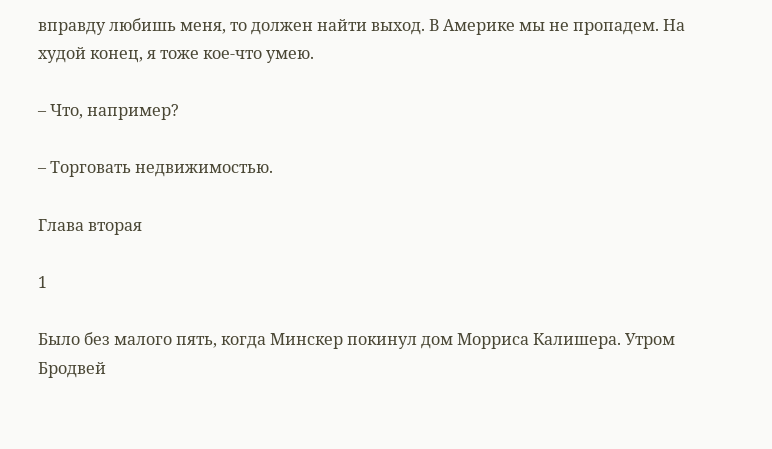вправду любишь меня, то должен найти выход. В Америке мы не пропадем. На худой конец, я тоже кое-что умею.

– Что, например?

– Торговать недвижимостью.

Глава вторая

1

Было без малого пять, когда Минскер покинул дом Морриса Калишера. Утром Бродвей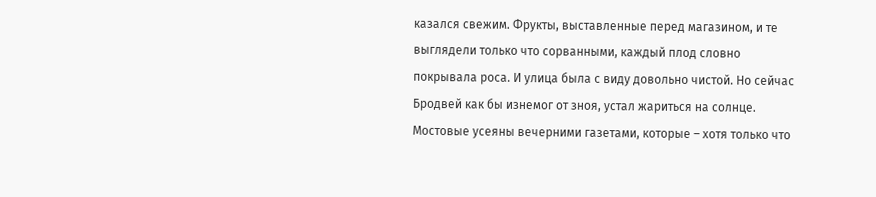казался свежим. Фрукты, выставленные перед магазином, и те выглядели только что сорванными, каждый плод словно покрывала роса. И улица была с виду довольно чистой. Но сейчас Бродвей как бы изнемог от зноя, устал жариться на солнце. Мостовые усеяны вечерними газетами, которые – хотя только что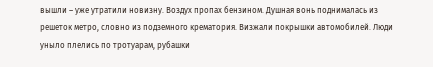вышли – уже утратили новизну. Воздух пропах бензином. Душная вонь поднималась из решеток метро, словно из подземного крематория. Визжали покрышки автомобилей. Люди уныло плелись по тротуарам, рубашки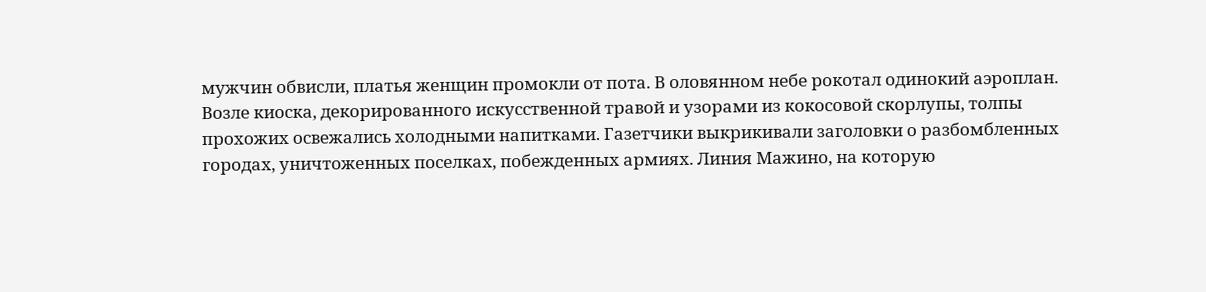мужчин обвисли, платья женщин промокли от пота. В оловянном небе рокотал одинокий аэроплан. Возле киоска, декорированного искусственной травой и узорами из кокосовой скорлупы, толпы прохожих освежались холодными напитками. Газетчики выкрикивали заголовки о разбомбленных городах, уничтоженных поселках, побежденных армиях. Линия Мажино, на которую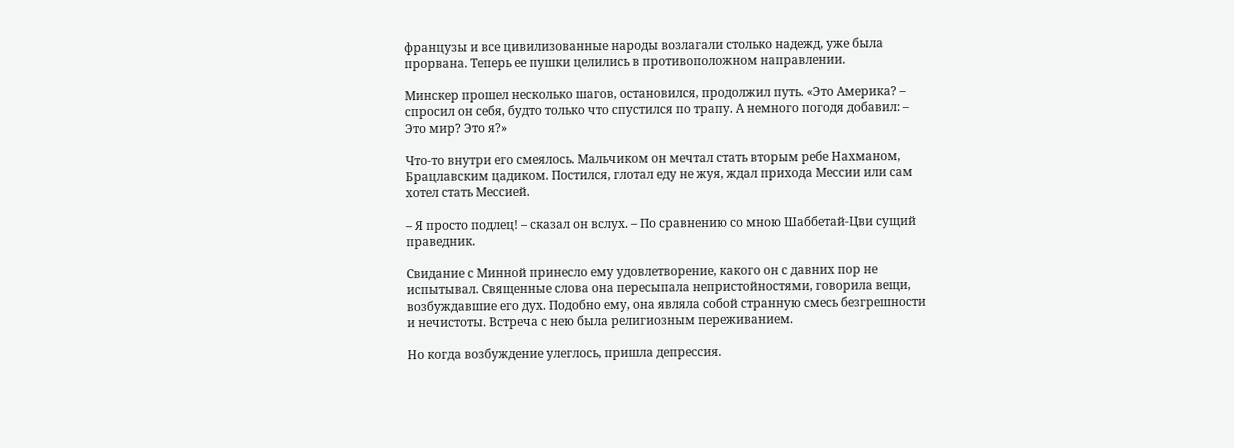французы и все цивилизованные народы возлагали столько надежд, уже была прорвана. Теперь ее пушки целились в противоположном направлении.

Минскер прошел несколько шагов, остановился, продолжил путь. «Это Америка? – спросил он себя, будто только что спустился по трапу. А немного погодя добавил: – Это мир? Это я?»

Что-то внутри его смеялось. Мальчиком он мечтал стать вторым ребе Нахманом, Брацлавским цадиком. Постился, глотал еду не жуя, ждал прихода Мессии или сам хотел стать Мессией.

– Я просто подлец! – сказал он вслух. – По сравнению со мною Шаббетай-Цви сущий праведник.

Свидание с Минной принесло ему удовлетворение, какого он с давних пор не испытывал. Священные слова она пересыпала непристойностями, говорила вещи, возбуждавшие его дух. Подобно ему, она являла собой странную смесь безгрешности и нечистоты. Встреча с нею была религиозным переживанием.

Но когда возбуждение улеглось, пришла депрессия.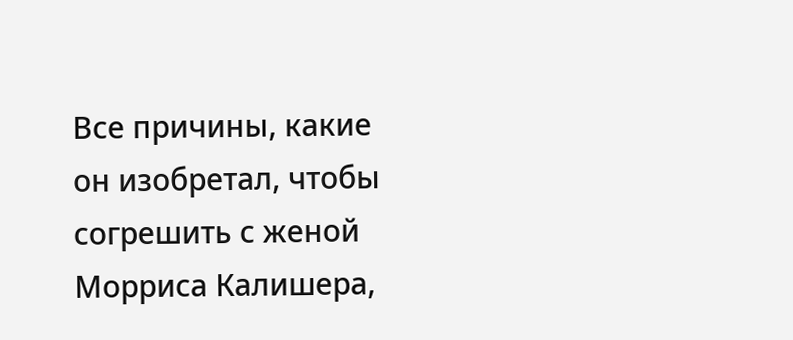Все причины, какие он изобретал, чтобы согрешить с женой Морриса Калишера,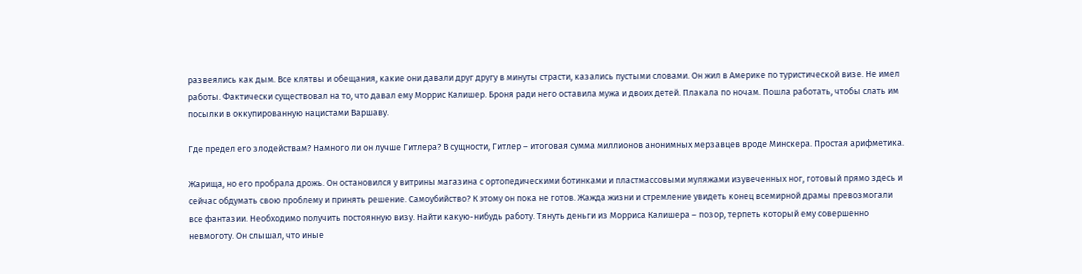развеялись как дым. Все клятвы и обещания, какие они давали друг другу в минуты страсти, казались пустыми словами. Он жил в Америке по туристической визе. Не имел работы. Фактически существовал на то, что давал ему Моррис Калишер. Броня ради него оставила мужа и двоих детей. Плакала по ночам. Пошла работать, чтобы слать им посылки в оккупированную нацистами Варшаву.

Где предел его злодействам? Намного ли он лучше Гитлера? В сущности, Гитлер – итоговая сумма миллионов анонимных мерзавцев вроде Минскера. Простая арифметика.

Жарища, но его пробрала дрожь. Он остановился у витрины магазина с ортопедическими ботинками и пластмассовыми муляжами изувеченных ног, готовый прямо здесь и сейчас обдумать свою проблему и принять решение. Самоубийство? К этому он пока не готов. Жажда жизни и стремление увидеть конец всемирной драмы превозмогали все фантазии. Необходимо получить постоянную визу. Найти какую-нибудь работу. Тянуть деньги из Морриса Калишера – позор, терпеть который ему совершенно невмоготу. Он слышал, что иные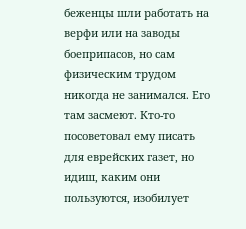беженцы шли работать на верфи или на заводы боеприпасов, но сам физическим трудом никогда не занимался. Его там засмеют. Кто-то посоветовал ему писать для еврейских газет, но идиш, каким они пользуются, изобилует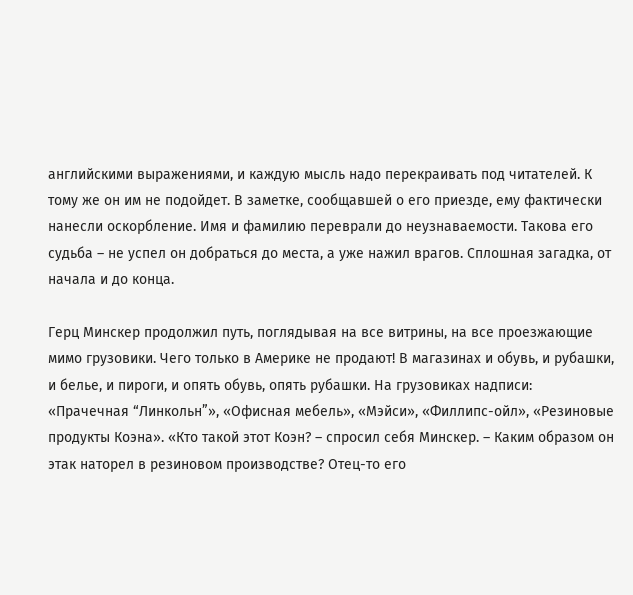английскими выражениями, и каждую мысль надо перекраивать под читателей. К тому же он им не подойдет. В заметке, сообщавшей о его приезде, ему фактически нанесли оскорбление. Имя и фамилию переврали до неузнаваемости. Такова его судьба – не успел он добраться до места, а уже нажил врагов. Сплошная загадка, от начала и до конца.

Герц Минскер продолжил путь, поглядывая на все витрины, на все проезжающие мимо грузовики. Чего только в Америке не продают! В магазинах и обувь, и рубашки, и белье, и пироги, и опять обувь, опять рубашки. На грузовиках надписи: «Прачечная “Линкольн”», «Офисная мебель», «Мэйси», «Филлипс-ойл», «Резиновые продукты Коэна». «Кто такой этот Коэн? – спросил себя Минскер. – Каким образом он этак наторел в резиновом производстве? Отец-то его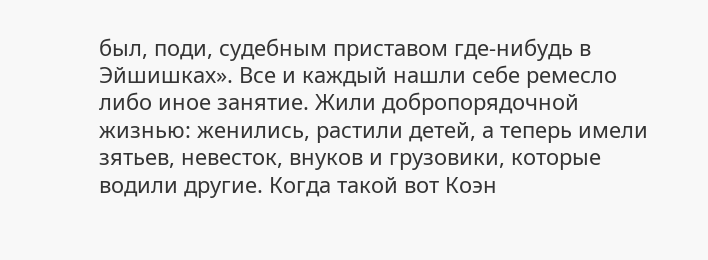был, поди, судебным приставом где-нибудь в Эйшишках». Все и каждый нашли себе ремесло либо иное занятие. Жили добропорядочной жизнью: женились, растили детей, а теперь имели зятьев, невесток, внуков и грузовики, которые водили другие. Когда такой вот Коэн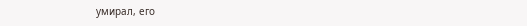умирал, его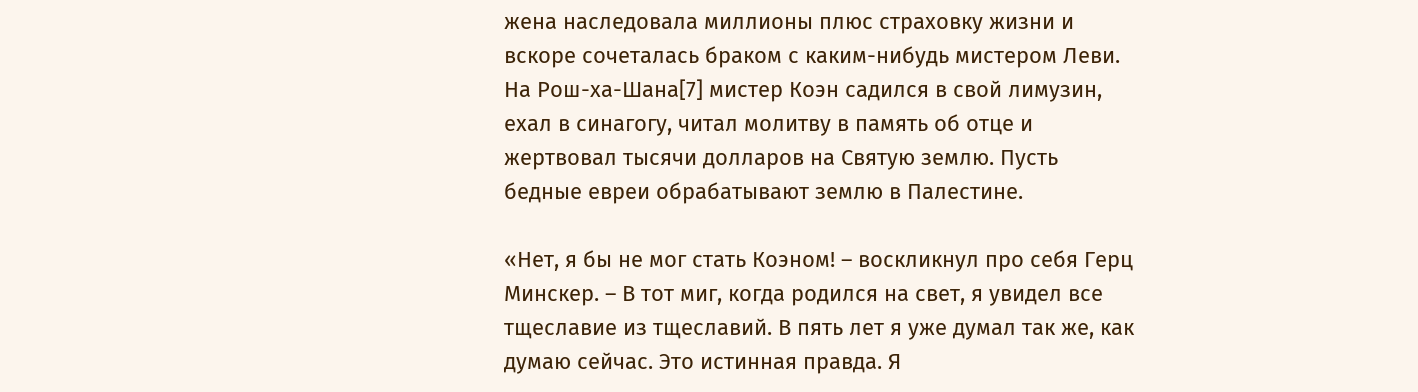жена наследовала миллионы плюс страховку жизни и вскоре сочеталась браком с каким-нибудь мистером Леви. На Рош-ха-Шана[7] мистер Коэн садился в свой лимузин, ехал в синагогу, читал молитву в память об отце и жертвовал тысячи долларов на Святую землю. Пусть бедные евреи обрабатывают землю в Палестине.

«Нет, я бы не мог стать Коэном! – воскликнул про себя Герц Минскер. – В тот миг, когда родился на свет, я увидел все тщеславие из тщеславий. В пять лет я уже думал так же, как думаю сейчас. Это истинная правда. Я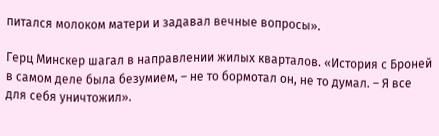питался молоком матери и задавал вечные вопросы».

Герц Минскер шагал в направлении жилых кварталов. «История с Броней в самом деле была безумием, – не то бормотал он, не то думал. – Я все для себя уничтожил».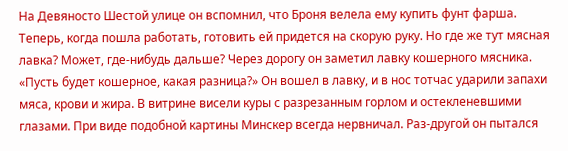На Девяносто Шестой улице он вспомнил, что Броня велела ему купить фунт фарша. Теперь, когда пошла работать, готовить ей придется на скорую руку. Но где же тут мясная лавка? Может, где-нибудь дальше? Через дорогу он заметил лавку кошерного мясника. «Пусть будет кошерное, какая разница?» Он вошел в лавку, и в нос тотчас ударили запахи мяса, крови и жира. В витрине висели куры с разрезанным горлом и остекленевшими глазами. При виде подобной картины Минскер всегда нервничал. Раз-другой он пытался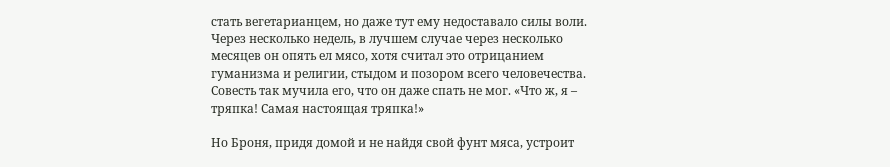стать вегетарианцем, но даже тут ему недоставало силы воли. Через несколько недель, в лучшем случае через несколько месяцев он опять ел мясо, хотя считал это отрицанием гуманизма и религии, стыдом и позором всего человечества. Совесть так мучила его, что он даже спать не мог. «Что ж, я – тряпка! Самая настоящая тряпка!»

Но Броня, придя домой и не найдя свой фунт мяса, устроит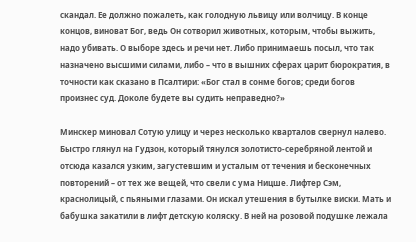скандал. Ее должно пожалеть, как голодную львицу или волчицу. В конце концов, виноват Бог, ведь Он сотворил животных, которым, чтобы выжить, надо убивать. О выборе здесь и речи нет. Либо принимаешь посыл, что так назначено высшими силами, либо – что в вышних сферах царит бюрократия, в точности как сказано в Псалтири: «Бог стал в сонме богов; среди богов произнес суд. Доколе будете вы судить неправедно?»

Минскер миновал Сотую улицу и через несколько кварталов свернул налево. Быстро глянул на Гудзон, который тянулся золотисто-серебряной лентой и отсюда казался узким, загустевшим и усталым от течения и бесконечных повторений – от тех же вещей, что свели с ума Ницше. Лифтер Сэм, краснолицый, с пьяными глазами. Он искал утешения в бутылке виски. Мать и бабушка закатили в лифт детскую коляску. В ней на розовой подушке лежала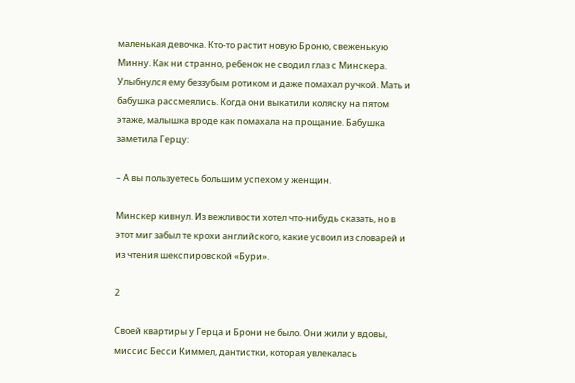маленькая девочка. Кто-то растит новую Броню, свеженькую Минну. Как ни странно, ребенок не сводил глаз с Минскера. Улыбнулся ему беззубым ротиком и даже помахал ручкой. Мать и бабушка рассмеялись. Когда они выкатили коляску на пятом этаже, малышка вроде как помахала на прощание. Бабушка заметила Герцу:

– А вы пользуетесь большим успехом у женщин.

Минскер кивнул. Из вежливости хотел что-нибудь сказать, но в этот миг забыл те крохи английского, какие усвоил из словарей и из чтения шекспировской «Бури».

2

Своей квартиры у Герца и Брони не было. Они жили у вдовы, миссис Бесси Киммел, дантистки, которая увлекалась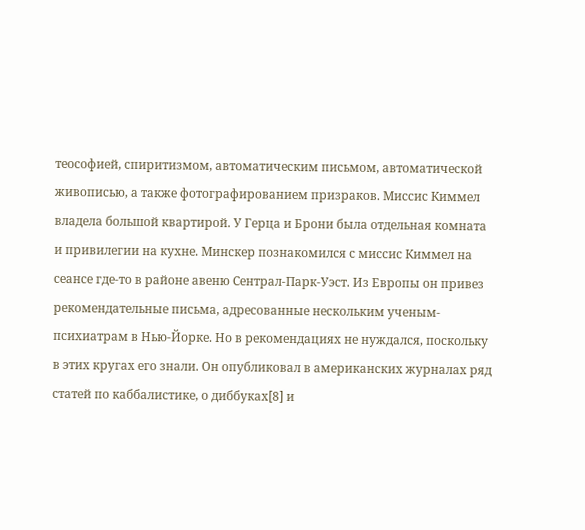теософией, спиритизмом, автоматическим письмом, автоматической живописью, а также фотографированием призраков. Миссис Киммел владела большой квартирой. У Герца и Брони была отдельная комната и привилегии на кухне. Минскер познакомился с миссис Киммел на сеансе где-то в районе авеню Сентрал-Парк-Уэст. Из Европы он привез рекомендательные письма, адресованные нескольким ученым-психиатрам в Нью-Йорке. Но в рекомендациях не нуждался, поскольку в этих кругах его знали. Он опубликовал в американских журналах ряд статей по каббалистике, о диббуках[8] и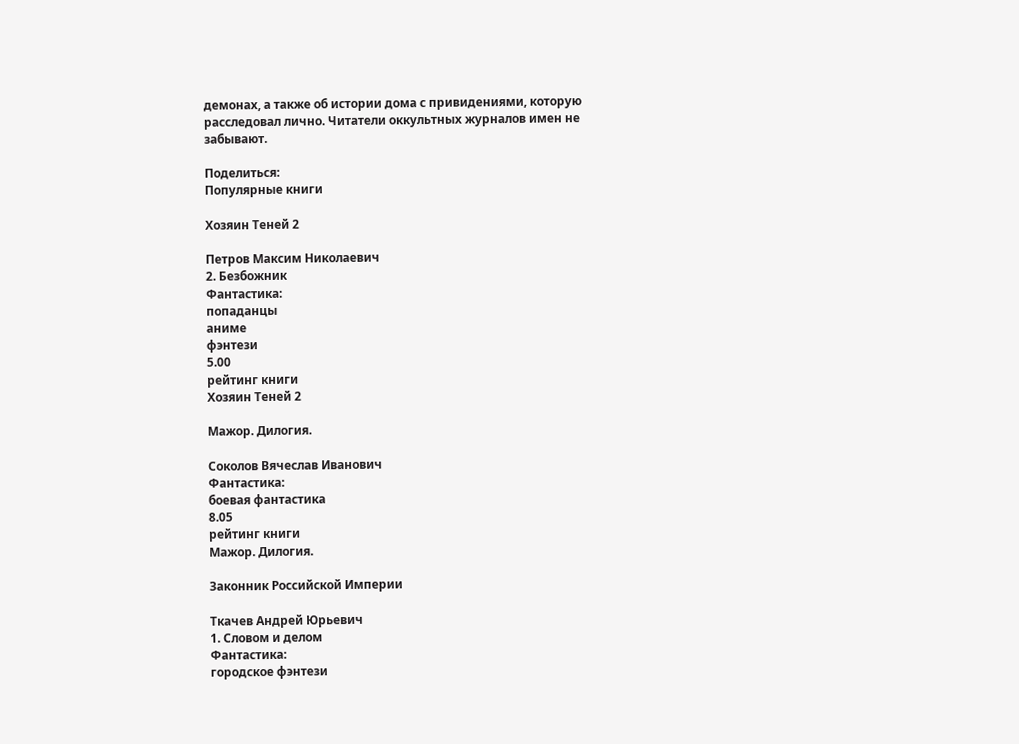демонах, а также об истории дома с привидениями, которую расследовал лично. Читатели оккультных журналов имен не забывают.

Поделиться:
Популярные книги

Хозяин Теней 2

Петров Максим Николаевич
2. Безбожник
Фантастика:
попаданцы
аниме
фэнтези
5.00
рейтинг книги
Хозяин Теней 2

Мажор. Дилогия.

Соколов Вячеслав Иванович
Фантастика:
боевая фантастика
8.05
рейтинг книги
Мажор. Дилогия.

Законник Российской Империи

Ткачев Андрей Юрьевич
1. Словом и делом
Фантастика:
городское фэнтези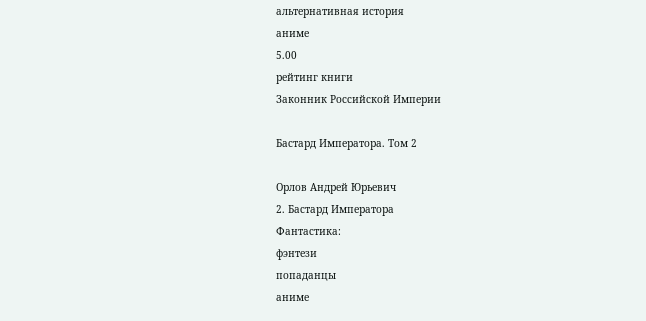альтернативная история
аниме
5.00
рейтинг книги
Законник Российской Империи

Бастард Императора. Том 2

Орлов Андрей Юрьевич
2. Бастард Императора
Фантастика:
фэнтези
попаданцы
аниме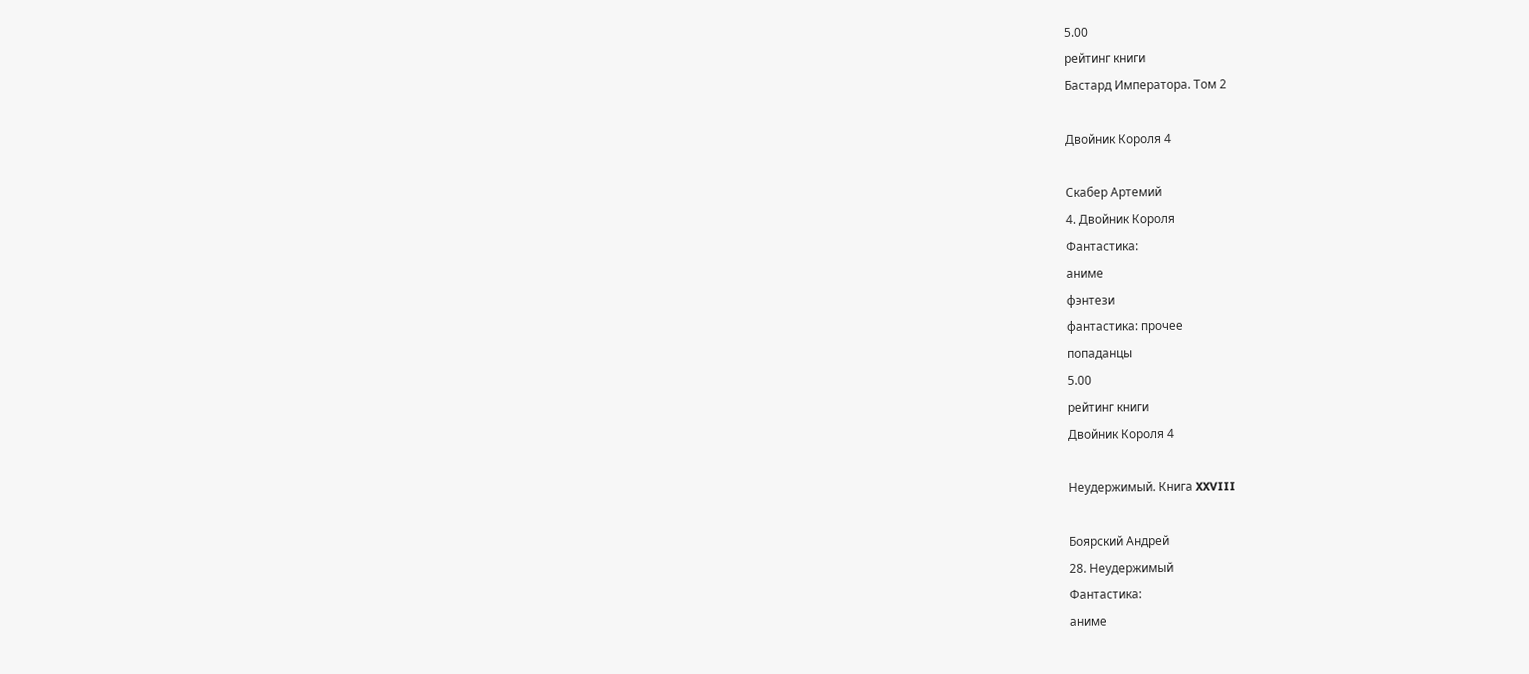5.00
рейтинг книги
Бастард Императора. Том 2

Двойник Короля 4

Скабер Артемий
4. Двойник Короля
Фантастика:
аниме
фэнтези
фантастика: прочее
попаданцы
5.00
рейтинг книги
Двойник Короля 4

Неудержимый. Книга XXVIII

Боярский Андрей
28. Неудержимый
Фантастика:
аниме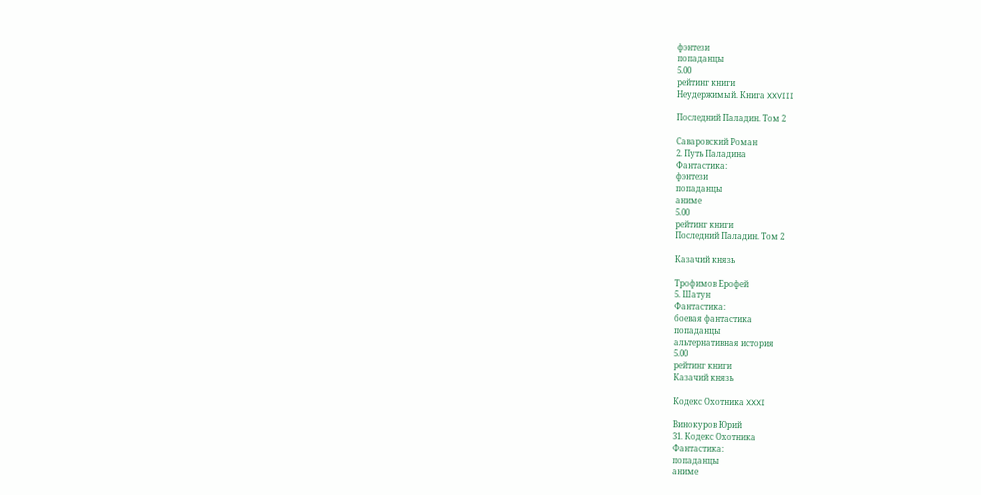фэнтези
попаданцы
5.00
рейтинг книги
Неудержимый. Книга XXVIII

Последний Паладин. Том 2

Саваровский Роман
2. Путь Паладина
Фантастика:
фэнтези
попаданцы
аниме
5.00
рейтинг книги
Последний Паладин. Том 2

Казачий князь

Трофимов Ерофей
5. Шатун
Фантастика:
боевая фантастика
попаданцы
альтернативная история
5.00
рейтинг книги
Казачий князь

Кодекс Охотника XXXI

Винокуров Юрий
31. Кодекс Охотника
Фантастика:
попаданцы
аниме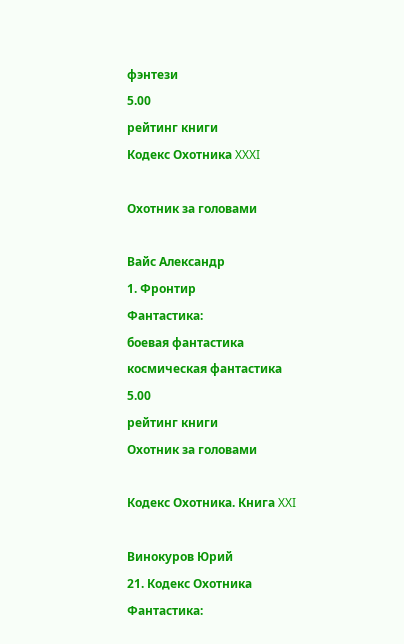фэнтези
5.00
рейтинг книги
Кодекс Охотника XXXI

Охотник за головами

Вайс Александр
1. Фронтир
Фантастика:
боевая фантастика
космическая фантастика
5.00
рейтинг книги
Охотник за головами

Кодекс Охотника. Книга XXI

Винокуров Юрий
21. Кодекс Охотника
Фантастика: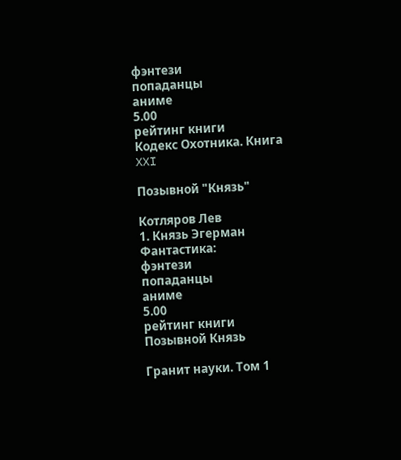фэнтези
попаданцы
аниме
5.00
рейтинг книги
Кодекс Охотника. Книга XXI

Позывной "Князь"

Котляров Лев
1. Князь Эгерман
Фантастика:
фэнтези
попаданцы
аниме
5.00
рейтинг книги
Позывной Князь

Гранит науки. Том 1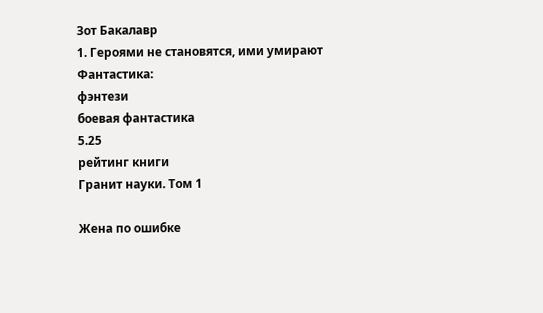Зот Бакалавр
1. Героями не становятся, ими умирают
Фантастика:
фэнтези
боевая фантастика
5.25
рейтинг книги
Гранит науки. Том 1

Жена по ошибке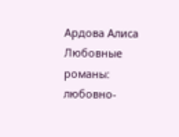Ардова Алиса
Любовные романы:
любовно-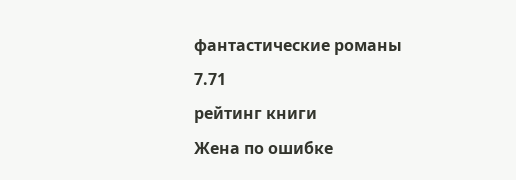фантастические романы
7.71
рейтинг книги
Жена по ошибке